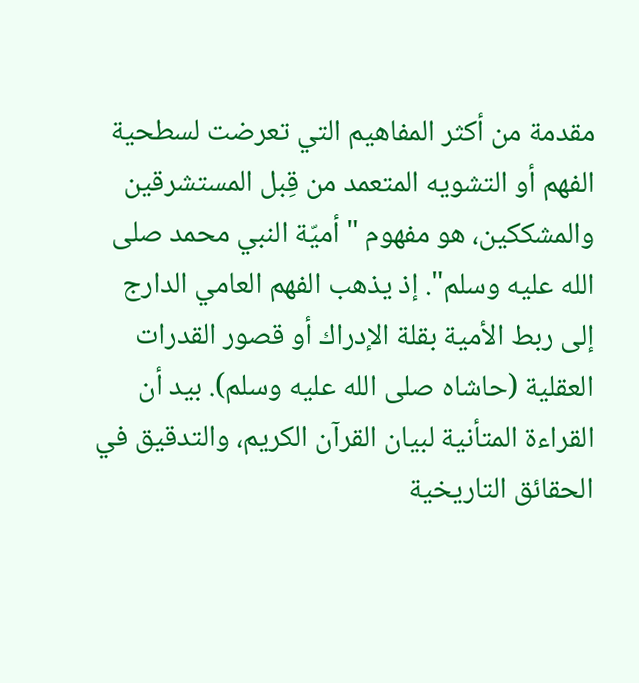مقدمة من أكثر المفاهيم التي تعرضت لسطحية الفهم أو التشويه المتعمد من قِبل المستشرقين والمشككين، هو مفهوم "أميّة النبي محمد صلى الله عليه وسلم". إذ يذهب الفهم العامي الدارج إلى ربط الأمية بقلة الإدراك أو قصور القدرات العقلية (حاشاه صلى الله عليه وسلم). بيد أن القراءة المتأنية لبيان القرآن الكريم، والتدقيق في الحقائق التاريخية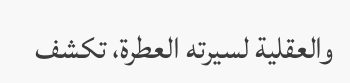والعقلية لسيرته العطرة، تكشف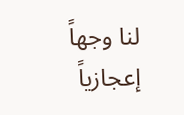لنا وجهاً إعجازياً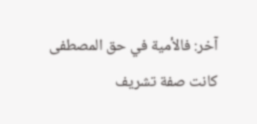آخر: فالأمية في حق المصطفى كانت صفة تشريف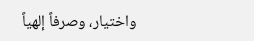واختيار، وصرفاً إلهياً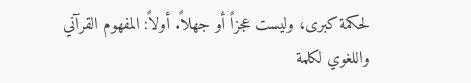لحكمة كبرى، وليست عجزاً أو جهلاً. أولاً: المفهوم القرآني واللغوي لكلمة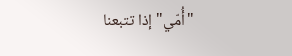"أُمّي" إذا تتبعنا